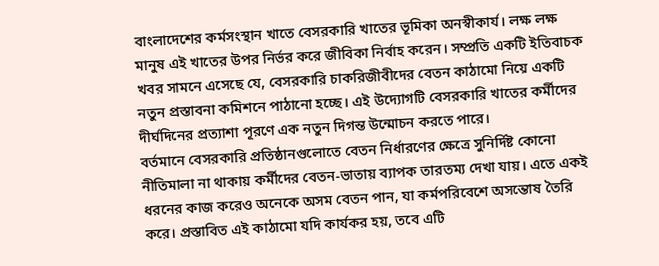বাংলাদেশের কর্মসংস্থান খাতে বেসরকারি খাতের ভূমিকা অনস্বীকার্য। লক্ষ লক্ষ মানুষ এই খাতের উপর নির্ভর করে জীবিকা নির্বাহ করেন। সম্প্রতি একটি ইতিবাচক খবর সামনে এসেছে যে, বেসরকারি চাকরিজীবীদের বেতন কাঠামো নিয়ে একটি নতুন প্রস্তাবনা কমিশনে পাঠানো হচ্ছে। এই উদ্যোগটি বেসরকারি খাতের কর্মীদের দীর্ঘদিনের প্রত্যাশা পূরণে এক নতুন দিগন্ত উন্মোচন করতে পারে।
বর্তমানে বেসরকারি প্রতিষ্ঠানগুলোতে বেতন নির্ধারণের ক্ষেত্রে সুনির্দিষ্ট কোনো নীতিমালা না থাকায় কর্মীদের বেতন-ভাতায় ব্যাপক তারতম্য দেখা যায়। এতে একই ধরনের কাজ করেও অনেকে অসম বেতন পান, যা কর্মপরিবেশে অসন্তোষ তৈরি করে। প্রস্তাবিত এই কাঠামো যদি কার্যকর হয়, তবে এটি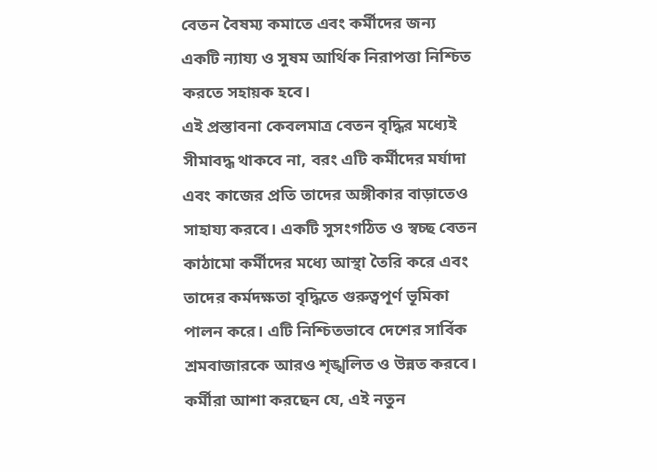বেতন বৈষম্য কমাতে এবং কর্মীদের জন্য একটি ন্যায্য ও সুষম আর্থিক নিরাপত্তা নিশ্চিত করতে সহায়ক হবে।
এই প্রস্তাবনা কেবলমাত্র বেতন বৃদ্ধির মধ্যেই সীমাবদ্ধ থাকবে না, বরং এটি কর্মীদের মর্যাদা এবং কাজের প্রতি তাদের অঙ্গীকার বাড়াতেও সাহায্য করবে। একটি সুসংগঠিত ও স্বচ্ছ বেতন কাঠামো কর্মীদের মধ্যে আস্থা তৈরি করে এবং তাদের কর্মদক্ষতা বৃদ্ধিতে গুরুত্বপূর্ণ ভূমিকা পালন করে। এটি নিশ্চিতভাবে দেশের সার্বিক শ্রমবাজারকে আরও শৃঙ্খলিত ও উন্নত করবে।
কর্মীরা আশা করছেন যে, এই নতুন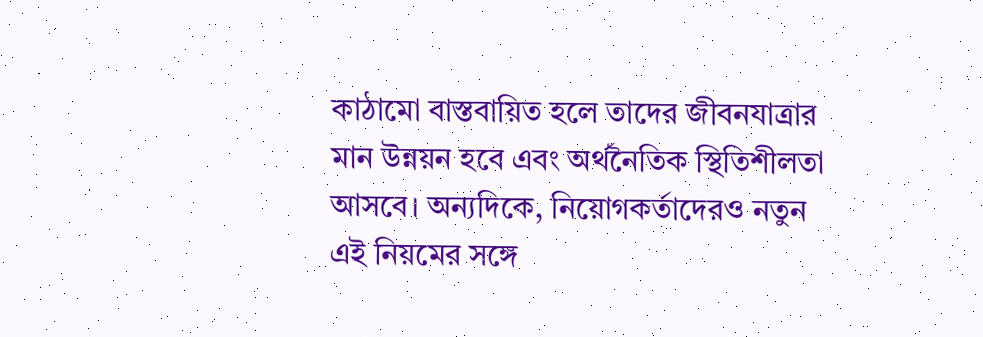কাঠামো বাস্তবায়িত হলে তাদের জীবনযাত্রার মান উন্নয়ন হবে এবং অর্থনৈতিক স্থিতিশীলতা আসবে। অন্যদিকে, নিয়োগকর্তাদেরও নতুন এই নিয়মের সঙ্গে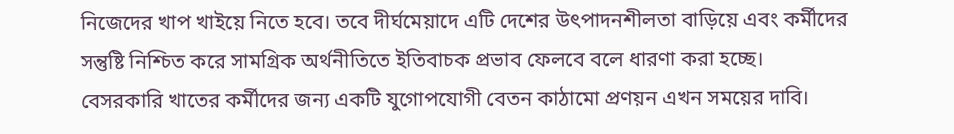নিজেদের খাপ খাইয়ে নিতে হবে। তবে দীর্ঘমেয়াদে এটি দেশের উৎপাদনশীলতা বাড়িয়ে এবং কর্মীদের সন্তুষ্টি নিশ্চিত করে সামগ্রিক অর্থনীতিতে ইতিবাচক প্রভাব ফেলবে বলে ধারণা করা হচ্ছে।
বেসরকারি খাতের কর্মীদের জন্য একটি যুগোপযোগী বেতন কাঠামো প্রণয়ন এখন সময়ের দাবি।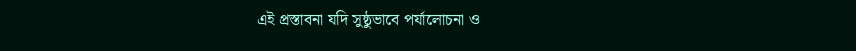এই প্রস্তাবনা যদি সুষ্ঠুভাবে পর্যালোচনা ও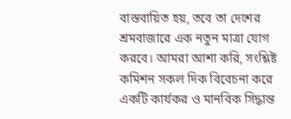বাস্তবায়িত হয়, তবে তা দেশের শ্রমবাজারে এক নতুন মাত্রা যোগ করবে। আমরা আশা করি, সংশ্লিষ্ট কমিশন সকল দিক বিবেচনা করে একটি কার্যকর ও মানবিক সিদ্ধান্ত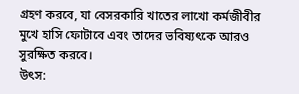গ্রহণ করবে, যা বেসরকারি খাতের লাখো কর্মজীবীর মুখে হাসি ফোটাবে এবং তাদের ভবিষ্যৎকে আরও সুরক্ষিত করবে।
উৎস: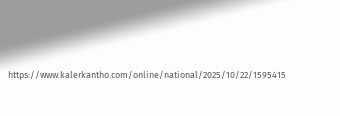https://www.kalerkantho.com/online/national/2025/10/22/1595415